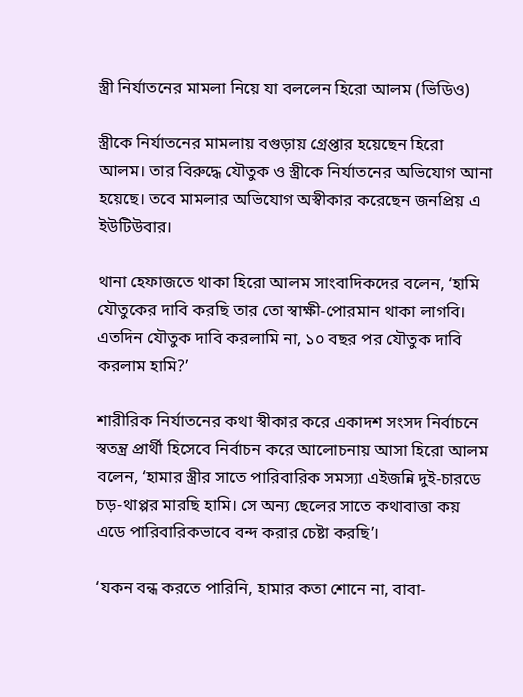স্ত্রী নির্যাতনের মামলা নিয়ে যা বললেন হিরো আলম (ভিডিও)

স্ত্রীকে নির্যাতনের মামলায় বগুড়ায় গ্রেপ্তার হয়েছেন হিরো আলম। তার বিরুদ্ধে যৌতুক ও স্ত্রীকে নির্যাতনের অভিযোগ আনা হয়েছে। তবে মামলার অভিযোগ অস্বীকার করেছেন জনপ্রিয় এ ইউটিউবার।

থানা হেফাজতে থাকা হিরো আলম সাংবাদিকদের বলেন, ‘হামি যৌতুকের দাবি করছি তার তো স্বাক্ষী-পোরমান থাকা লাগবি। এতদিন যৌতুক দাবি করলামি না, ১০ বছর পর যৌতুক দাবি করলাম হামি?’

শারীরিক নির্যাতনের কথা স্বীকার করে একাদশ সংসদ নির্বাচনে স্বতন্ত্র প্রার্থী হিসেবে নির্বাচন করে আলোচনায় আসা হিরো আলম বলেন, ‘হামার স্ত্রীর সাতে পারিবারিক সমস্যা এইজন্নি দুই-চারডে চড়-থাপ্পর মারছি হামি। সে অন্য ছেলের সাতে কথাবাত্তা কয় এডে পারিবারিকভাবে বন্দ করার চেষ্টা করছি’।

‘যকন বন্ধ করতে পারিনি, হামার কতা শোনে না, বাবা-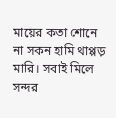মায়ের কতা শোনে না সকন হামি থাপ্পড় মারি। সবাই মিলে সন্দর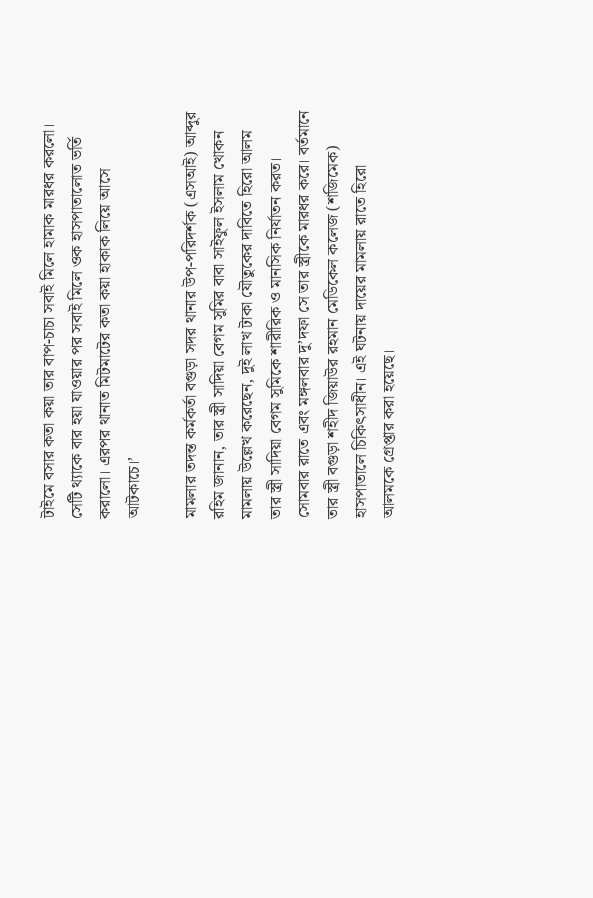টাইমে বসার কতা কয়া তার বাপ-চাচা সবাই মিলে হামাক মারধর করলো। সেটি থ্যাকে বার হয়া যাওয়ার পর সবাই মিলে ওক হাসপাতালোত ভর্তি করালো। এরপর থানাত মিটমাটের কতা কয়া হাকাক লিয়ে আসে আটকাচে।’

মামলার তদন্ত কর্মকর্তা বগুড়া সদর থানার উপ-পরিদর্শক (এসআই) আব্দুর রহিম জানান, তার স্ত্রী সাদিয়া বেগম সুমির বাবা সাইফুল ইসলাম খোকন মামলায় উল্লেখ করেছেন, দুই লাখ টাকা যৌতুকের দাবিতে হিরো আলম তার স্ত্রী সাদিয়া বেগম সুমিকে শারীরিক ও মানসিক নির্যাতন করত। সোমবার রাতে এবং মঙ্গলবার দু’দফা সে তার স্ত্রীকে মারধর করে। বর্তমানে তার স্ত্রী বগুড়া শহীদ জিয়াউর রহমান মেডিকেল কলেজ (শজিমেক) হাসপাতালে চিকিৎসাধীন। এই ঘটনায় দায়ের মামলায় রাতে হিরো আলমকে গ্রেপ্তার করা হয়েছে।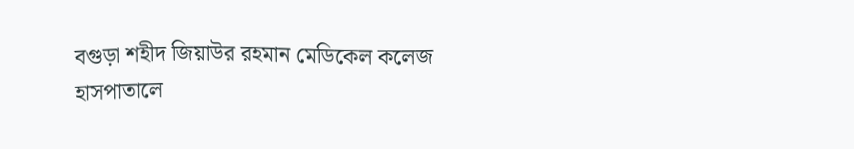বগুড়া শহীদ জিয়াউর রহমান মেডিকেল কলেজ হাসপাতালে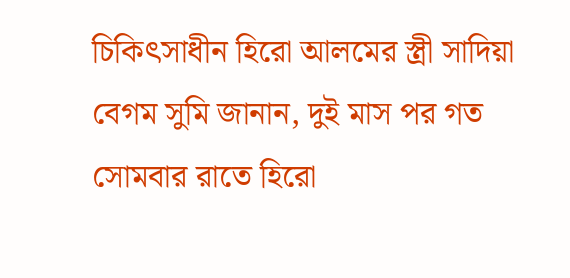চিকিৎসাধীন হিরো আলমের স্ত্রী সাদিয়া বেগম সুমি জানান, দুই মাস পর গত সোমবার রাতে হিরো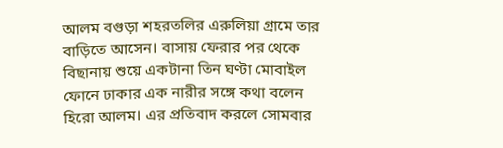আলম বগুড়া শহরতলির এরুলিয়া গ্রামে তার বাড়িতে আসেন। বাসায় ফেরার পর থেকে বিছানায় শুয়ে একটানা তিন ঘণ্টা মোবাইল ফোনে ঢাকার এক নারীর সঙ্গে কথা বলেন হিরো আলম। এর প্রতিবাদ করলে সোমবার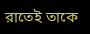রাতেই তাকে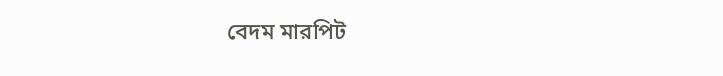বেদম মারপিট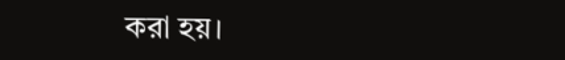করা হয়।